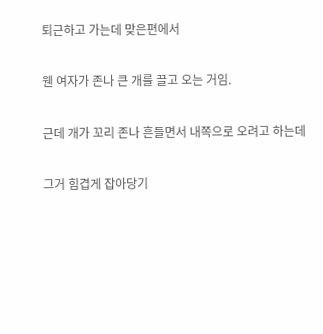퇴근하고 가는데 맞은편에서

웬 여자가 존나 큰 개를 끌고 오는 거임.

근데 개가 꼬리 존나 흔들면서 내쪽으로 오려고 하는데

그거 힘겹게 잡아당기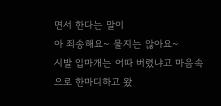면서 한다는 말이
아 죄송해요~ 물지는 않아요~
시발 입마개는 어따 버렸냐고 마음속으로 한마디하고 왔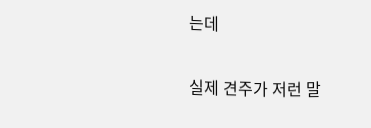는데

실제 견주가 저런 말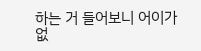하는 거 들어보니 어이가 없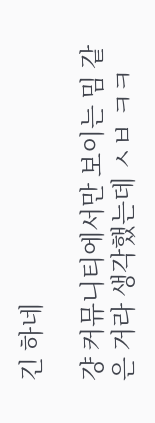긴 하네

걍 커뮤니티에서만 보이는 밈 같은 거라 생각했는데 ㅅㅂ ㅋㅋ